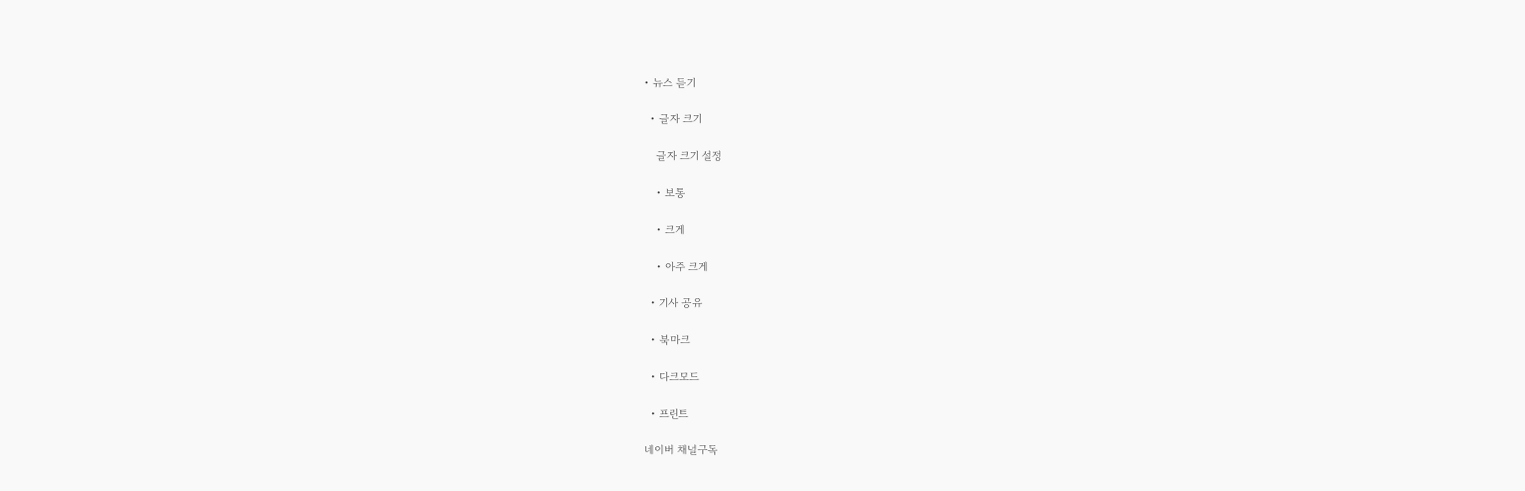• 뉴스 듣기

  • 글자 크기

    글자 크기 설정

    • 보통

    • 크게

    • 아주 크게

  • 기사 공유

  • 북마크

  • 다크모드

  • 프린트

네이버 채널구독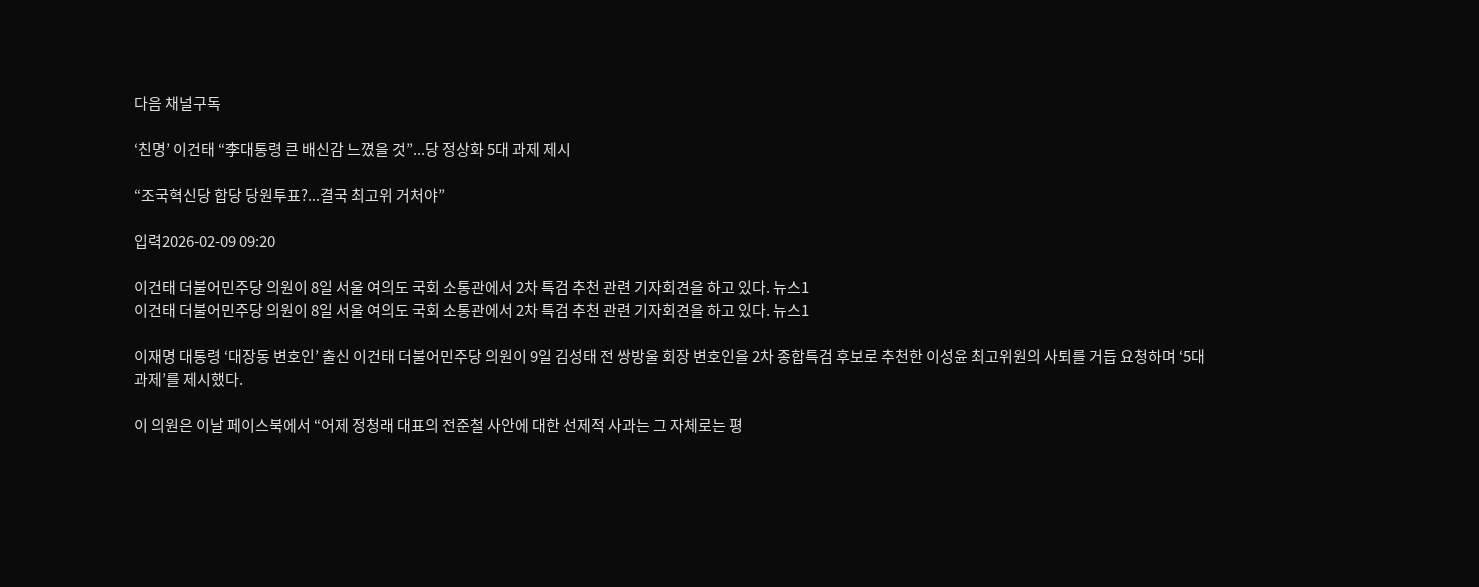다음 채널구독

‘친명’ 이건태 “李대통령 큰 배신감 느꼈을 것”...당 정상화 5대 과제 제시

“조국혁신당 합당 당원투표?...결국 최고위 거처야”

입력2026-02-09 09:20

이건태 더불어민주당 의원이 8일 서울 여의도 국회 소통관에서 2차 특검 추천 관련 기자회견을 하고 있다. 뉴스1
이건태 더불어민주당 의원이 8일 서울 여의도 국회 소통관에서 2차 특검 추천 관련 기자회견을 하고 있다. 뉴스1

이재명 대통령 ‘대장동 변호인’ 출신 이건태 더불어민주당 의원이 9일 김성태 전 쌍방울 회장 변호인을 2차 종합특검 후보로 추천한 이성윤 최고위원의 사퇴를 거듭 요청하며 ‘5대 과제’를 제시했다.

이 의원은 이날 페이스북에서 “어제 정청래 대표의 전준철 사안에 대한 선제적 사과는 그 자체로는 평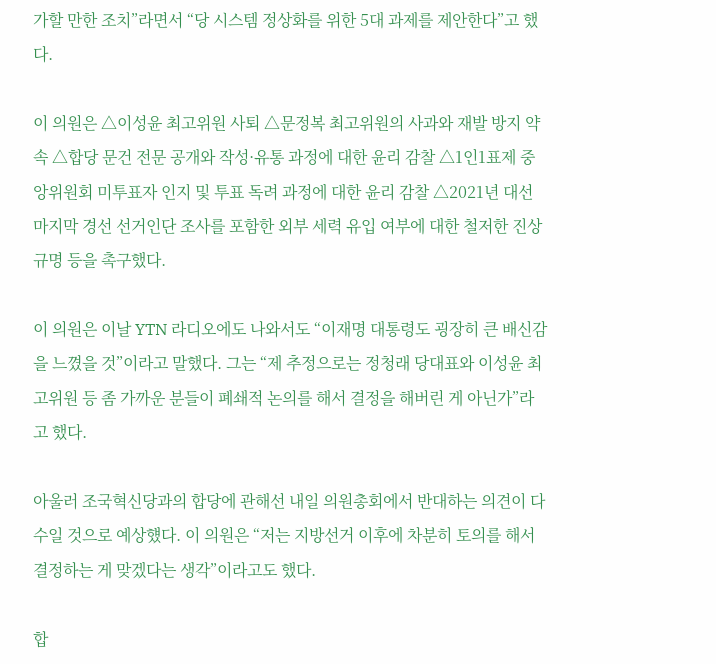가할 만한 조치”라면서 “당 시스템 정상화를 위한 5대 과제를 제안한다”고 했다.

이 의원은 △이성윤 최고위원 사퇴 △문정복 최고위원의 사과와 재발 방지 약속 △합당 문건 전문 공개와 작성·유통 과정에 대한 윤리 감찰 △1인1표제 중앙위원회 미투표자 인지 및 투표 독려 과정에 대한 윤리 감찰 △2021년 대선 마지막 경선 선거인단 조사를 포함한 외부 세력 유입 여부에 대한 철저한 진상 규명 등을 촉구했다.

이 의원은 이날 YTN 라디오에도 나와서도 “이재명 대통령도 굉장히 큰 배신감을 느꼈을 것”이라고 말했다. 그는 “제 추정으로는 정청래 당대표와 이성윤 최고위원 등 좀 가까운 분들이 폐쇄적 논의를 해서 결정을 해버린 게 아닌가”라고 했다.

아울러 조국혁신당과의 합당에 관해선 내일 의원총회에서 반대하는 의견이 다수일 것으로 예상헀다. 이 의원은 “저는 지방선거 이후에 차분히 토의를 해서 결정하는 게 맞겠다는 생각”이라고도 했다.

합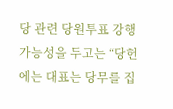당 관련 당원투표 강행 가능성을 두고는 “당헌에는 대표는 당무를 집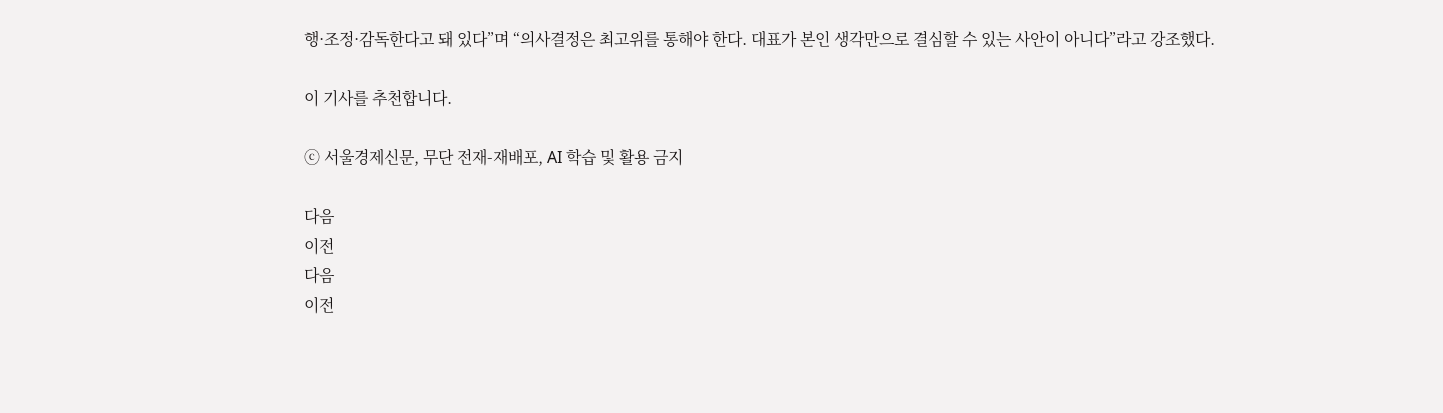행·조정·감독한다고 돼 있다”며 “의사결정은 최고위를 통해야 한다. 대표가 본인 생각만으로 결심할 수 있는 사안이 아니다”라고 강조했다.

이 기사를 추천합니다.

ⓒ 서울경제신문, 무단 전재-재배포, AI 학습 및 활용 금지

다음
이전
다음
이전